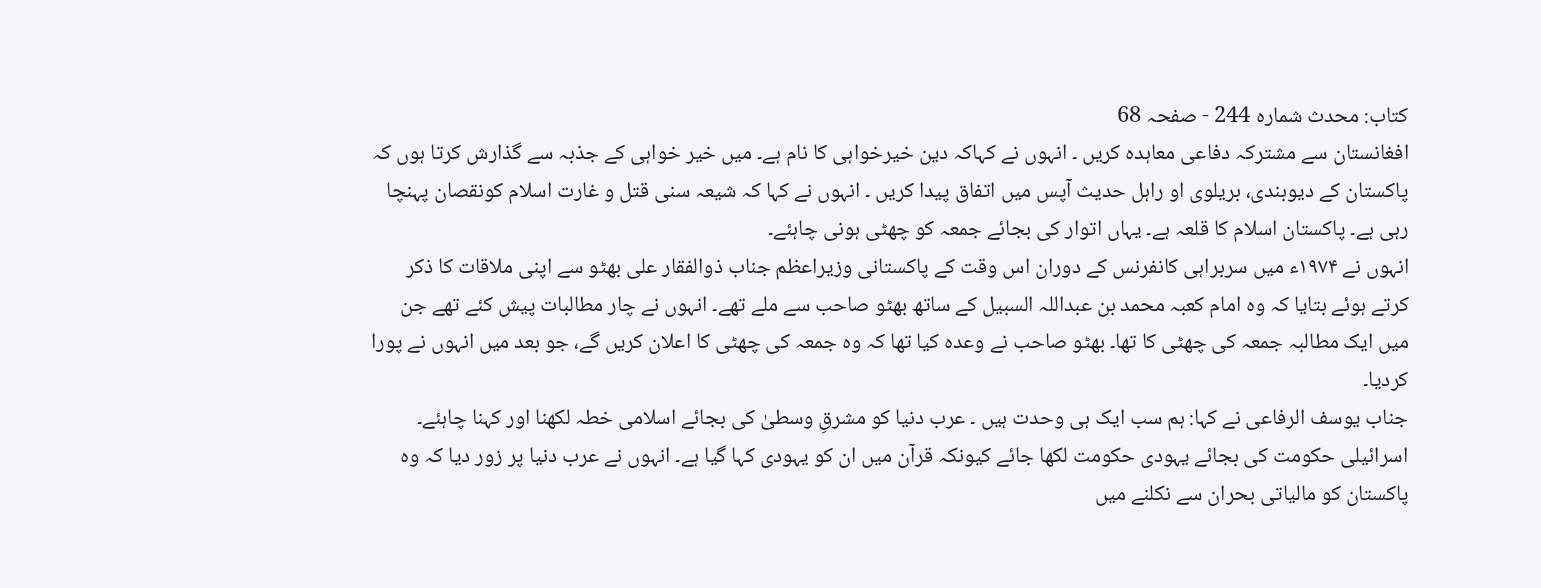کتاب: محدث شمارہ 244 - صفحہ 68
افغانستان سے مشترکہ دفاعی معاہدہ کریں ۔ انہوں نے کہاکہ دین خیرخواہی کا نام ہے۔ میں خیر خواہی کے جذبہ سے گذارش کرتا ہوں کہ پاکستان کے دیوبندی، بریلوی او راہل حدیث آپس میں اتفاق پیدا کریں ۔ انہوں نے کہا کہ شیعہ سنی قتل و غارت اسلام کونقصان پہنچا رہی ہے۔ پاکستان اسلام کا قلعہ ہے۔ یہاں اتوار کی بجائے جمعہ کو چھٹی ہونی چاہئے۔
انہوں نے ۱۹۷۴ء میں سربراہی کانفرنس کے دوران اس وقت کے پاکستانی وزیراعظم جناب ذوالفقار علی بھٹو سے اپنی ملاقات کا ذکر کرتے ہوئے بتایا کہ وہ امام کعبہ محمد بن عبداللہ السبیل کے ساتھ بھٹو صاحب سے ملے تھے۔ انہوں نے چار مطالبات پیش کئے تھے جن میں ایک مطالبہ جمعہ کی چھٹی کا تھا۔ بھٹو صاحب نے وعدہ کیا تھا کہ وہ جمعہ کی چھٹی کا اعلان کریں گے، جو بعد میں انہوں نے پورا کردیا۔
جناب یوسف الرفاعی نے کہا: ہم سب ایک ہی وحدت ہیں ۔ عرب دنیا کو مشرقِ وسطیٰ کی بجائے اسلامی خطہ لکھنا اور کہنا چاہئے۔ اسرائیلی حکومت کی بجائے یہودی حکومت لکھا جائے کیونکہ قرآن میں ان کو یہودی کہا گیا ہے۔ انہوں نے عرب دنیا پر زور دیا کہ وہ پاکستان کو مالیاتی بحران سے نکلنے میں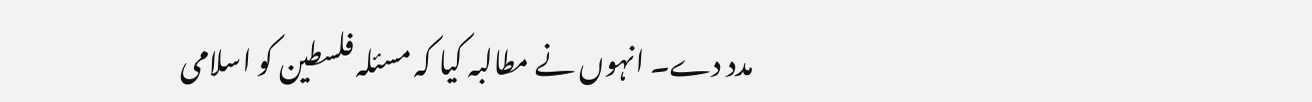مدد دے۔ انہوں نے مطالبہ کیا کہ مسئلہ فلسطین کو اسلامی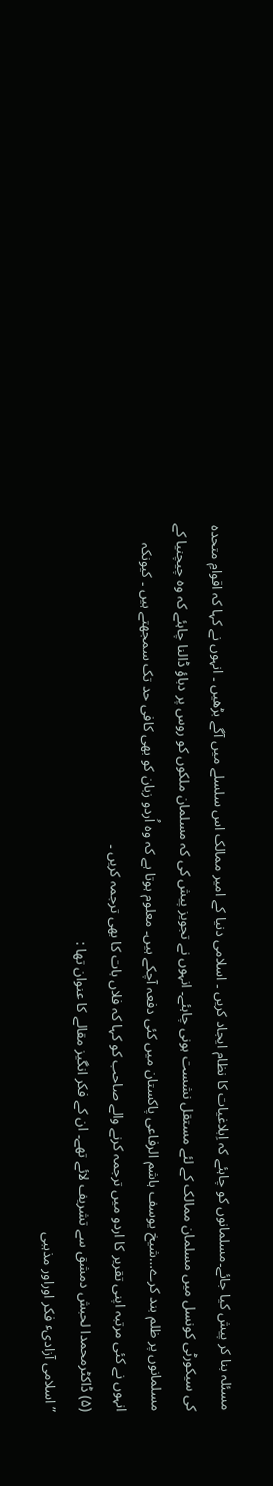مسئلہ بنا کر پیش کیا جائے۔مسلمانوں کو چاہئے کہ اِبلاغیات کا نظام ایجاد کریں ۔ اسلامی دنیا کے امیر ممالک اس سلسلے میں آگے بڑھیں ۔ انہوں نے کہا کہ اقوامِ متحدہ کی سیکورٹی کونسل میں مسلمان ممالک کے لئے مستقل نشست ہونی چاہئے۔ انہوں نے تجویز پیش کی کہ مسلمان ملکوں کو روس پر دباؤ ڈالنا چاہئے کہ وہ چیچنیا کے مسلمانوں پر ظلم بند کرے…شیخ یوسف ہاشم الرفاعی پاکستان میں کئی دفعہ آچکے ہیں۔ معلوم ہوتا ہے کہ وہ اُردو زبان کو بھی کافی حد تک سمجھتے ہیں ۔ کیونکہ انہوں نے کئی مرتبہ اپنی تقریر کا اردو میں ترجمہ کرنے والے صاحب کو کہا کہ فلاں بات کا بھی ترجمہ کریں ۔
(۵) ڈاکٹرمحمدا لحبش دمشق سے تشریف لائے تھے۔ ان کے فکر انگیز مقالے کا عنوان تھا :
”اسلامی آزادیٴ فکر اوراور مذہبی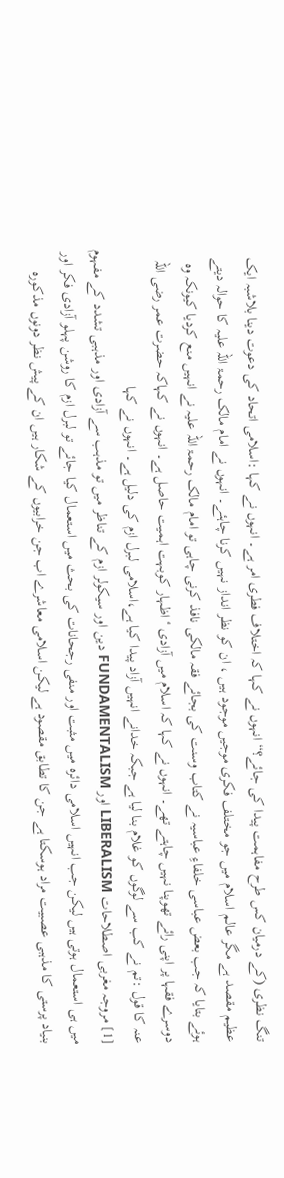تنگ نظری (کے درمیان کس طرح مفاہمت پیدا کی جائے؟“ انہوں نے کہا کہ اختلاف فطری امر ہے۔ انہوں نے کہا :اسلامی اتحاد کی دعوت دینا بلاشبہ ایک عظیم مقصد ہے مگر عالم اسلام میں جو مختلف فکری موجیں موجود ہیں ، ان کو نظر انداز نہیں کرنا چاہئے۔ انہوں نے امام مالک رحمۃ اللہ علیہ کا حوالہ دیتے ہوئے بتایا کہ جب بعض عباسی خلفاءِ عباسیہ نے کتاب وسنت کی بجائے فقہ مالکی نافذ کرنی چاہی تو امام مالک رحمۃ اللہ علیہ نے انہیں منع کردیا کیونکہ وہ دوسرے فقہا پر اپنی رائے تھوپنا نہیں چاہتے تھے۔ انہوں نے کہا کہ اسلام میں آزادی ٴ اظہار کوبہت اہمیت حاصل ہے۔ انہوں نے کہاکہ حضرت عمر رضی اللہ عنہ کا قول :تم نے کب سے لوگوں کو غلام بنا لیا ہے جبکہ خدانے انہیں آزاد پیدا کیا ہے،اسلامی لبرل ازم کی دلیل ہے۔ انہوں نے کہا
[1] مروجہ مغربی اصطلاحات LIBERALISM اور FUNDAMENTALISM دین اور سیکولر ازم کے تناظر میں تو مذہب سے آزادی اور مذہبی تشدد کے مفہوم میں ہی استعمال ہوتی ہیں لیکن جب انہیں اسلامی دائرہ میں مثبت اور منفی رجحانات کی بحث میں استعمال کیا جائے تو لبرل ازم کا روشن پہلو آزادی فکر اور بنیاد پرستی کا مذہبی عصبیت مراد ہوسکتا ہے جن کا تطابق مقصود ہے لیکن اسلامی معاشرے اب جن خرابیوں کے شکار ہیں ان کے پیش نظر دونوں مذکورہ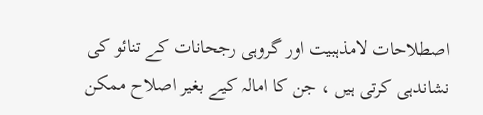اصطلاحات لامذہبیت اور گروہی رجحانات کے تنائو کی نشاندہی کرتی ہیں ، جن کا امالہ کیے بغیر اصلاح ممکن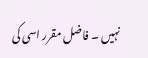نہیں ۔ فاضل مقرر اسی کی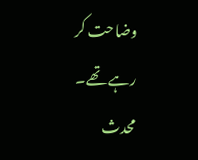وضاحت کر رہے تھے۔ محدث